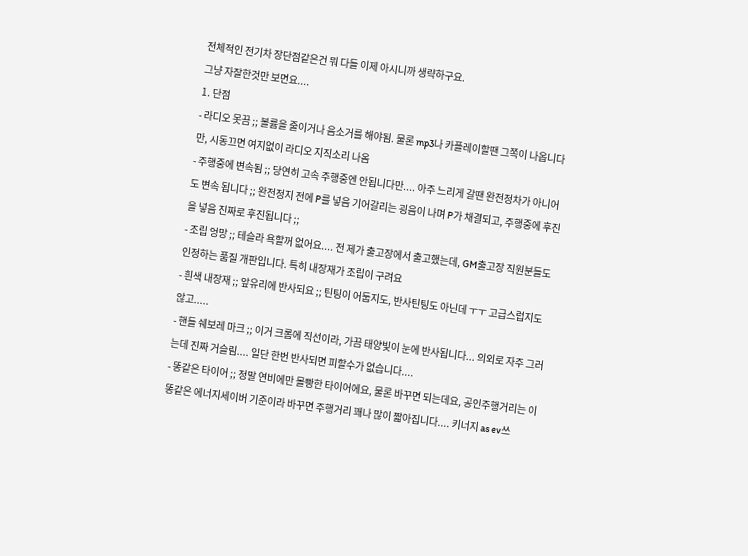전체적인 전기차 장단점같은건 뭐 다들 이제 아시니까 생략하구요.
그냥 자잘한것만 보면요....
1. 단점
- 라디오 못끔 ;; 볼륨을 줄이거나 음소거를 해야됨. 물론 mp3나 카플레이할땐 그쪽이 나옵니다만, 시동끄면 여지없이 라디오 지직소리 나옴
- 주행중에 변속됨 ;; 당연히 고속 주행중엔 안됩니다만.... 아주 느리게 갈땐 완전정차가 아니어도 변속 됩니다 ;; 완전정지 전에 P를 넣음 기어갈리는 굉음이 나며 P가 채결되고, 주행중에 후진을 넣음 진짜로 후진됩니다 ;;
- 조립 엉망 ;; 테슬라 욕할꺼 없어요.... 전 제가 출고장에서 출고했는데, GM출고장 직원분들도 인정하는 품질 개판입니다. 특히 내장재가 조립이 구려요
- 흰색 내장재 ;; 앞유리에 반사되요 ;; 틴팅이 어둡지도, 반사틴팅도 아닌데 ㅜㅜ 고급스럽지도 않고.....
- 핸들 쉐보레 마크 ;; 이거 크롬에 직선이라, 가끔 태양빛이 눈에 반사됩니다... 의외로 자주 그러는데 진짜 거슬림.... 일단 한번 반사되면 피할수가 없습니다....
- 똥같은 타이어 ;; 정말 연비에만 몰빵한 타이어에요, 물론 바꾸면 되는데요, 공인주행거리는 이 똥같은 에너지세이버 기준이라 바꾸면 주행거리 꽤나 많이 짧아집니다.... 키너지 as ev쓰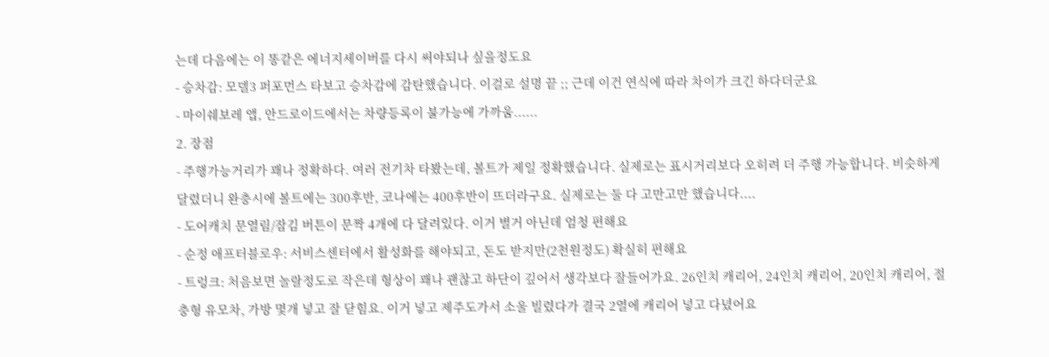는데 다음에는 이 똥같은 에너지세이버를 다시 써야되나 싶을정도요
- 승차감: 모델3 퍼포먼스 타보고 승차감에 감탄했습니다. 이걸로 설명 끝 ;; 근데 이건 연식에 따라 차이가 크긴 하다더군요
- 마이쉐보레 앱, 안드로이드에서는 차량등록이 불가능에 가까움......
2. 장점
- 주행가능거리가 꽤나 정확하다. 여러 전기차 타봤는데, 볼트가 제일 정확했습니다. 실제로는 표시거리보다 오히려 더 주행 가능합니다. 비슷하게 달렸더니 완충시에 볼트에는 300후반, 코나에는 400후반이 뜨더라구요. 실제로는 둘 다 고만고만 했습니다....
- 도어캐치 문열림/잠김 버튼이 문짝 4개에 다 달려있다. 이거 별거 아닌데 엄청 편해요
- 순정 애프터블로우: 서비스센터에서 활성화를 해야되고, 돈도 받지만(2천원정도) 확실히 편해요
- 트렁크: 처음보면 놀랄정도로 작은데 형상이 꽤나 괜찮고 하단이 깊어서 생각보다 잘들어가요. 26인치 캐리어, 24인치 캐리어, 20인치 캐리어, 절충형 유모차, 가방 몇개 넣고 잘 닫힘요. 이거 넣고 제주도가서 소울 빌렸다가 결국 2열에 캐리어 넣고 다녔어요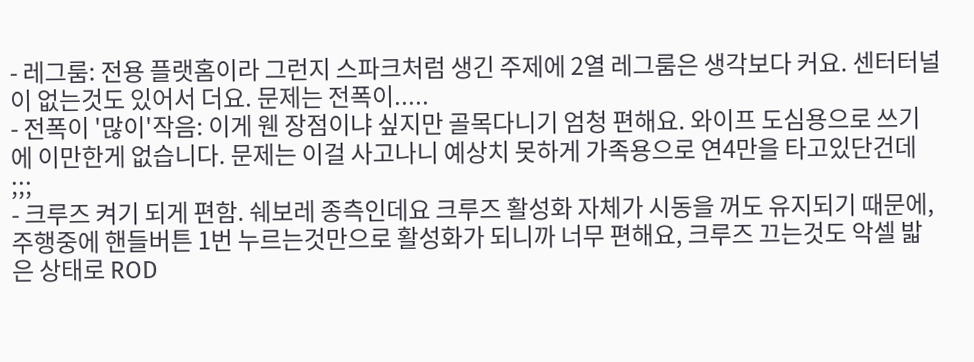- 레그룸: 전용 플랫홈이라 그런지 스파크처럼 생긴 주제에 2열 레그룸은 생각보다 커요. 센터터널이 없는것도 있어서 더요. 문제는 전폭이.....
- 전폭이 '많이'작음: 이게 웬 장점이냐 싶지만 골목다니기 엄청 편해요. 와이프 도심용으로 쓰기에 이만한게 없습니다. 문제는 이걸 사고나니 예상치 못하게 가족용으로 연4만을 타고있단건데 ;;;
- 크루즈 켜기 되게 편함. 쉐보레 종측인데요 크루즈 활성화 자체가 시동을 꺼도 유지되기 때문에, 주행중에 핸들버튼 1번 누르는것만으로 활성화가 되니까 너무 편해요, 크루즈 끄는것도 악셀 밟은 상태로 ROD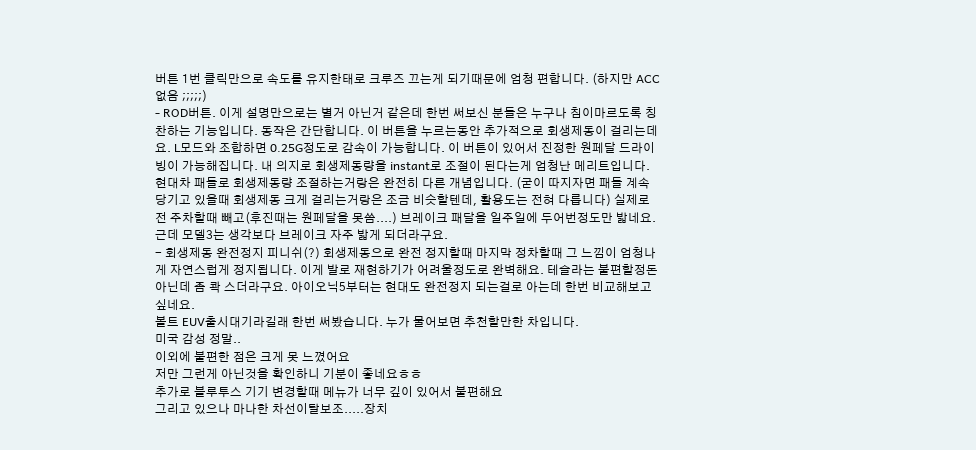버튼 1번 클릭만으로 속도를 유지한태로 크루즈 끄는게 되기때문에 엄청 편합니다. (하지만 ACC없음 ;;;;;)
- ROD버튼. 이게 설명만으로는 별거 아닌거 같은데 한번 써보신 분들은 누구나 침이마르도록 칭찬하는 기능입니다. 동작은 간단합니다. 이 버튼을 누르는동안 추가적으로 회생제동이 걸리는데요. L모드와 조합하면 0.25G정도로 감속이 가능합니다. 이 버튼이 있어서 진정한 원페달 드라이빙이 가능해집니다. 내 의지로 회생제동량을 instant로 조절이 된다는게 엄청난 메리트입니다. 현대차 패들로 회생제동량 조절하는거랑은 완전히 다른 개념입니다. (굳이 따지자면 패들 계속 당기고 있을때 회생제동 크게 걸리는거랑은 조금 비슷할텐데, 활용도는 전혀 다릅니다) 실제로 전 주차할때 빼고(후진때는 원페달을 못씀....) 브레이크 패달을 일주일에 두어번정도만 밟네요. 근데 모델3는 생각보다 브레이크 자주 밟게 되더라구요.
- 회생제동 완전정지 피니쉬(?) 회생제동으로 완전 정지할때 마지막 정차할때 그 느낌이 엄청나게 자연스럽게 정지됩니다. 이게 발로 재현하기가 어려울정도로 완벽해요. 테슬라는 불편할정돈 아닌데 좀 콱 스더라구요. 아이오닉5부터는 현대도 완전정지 되는걸로 아는데 한번 비교해보고 싶네요.
볼트 EUV출시대기라길래 한번 써봤습니다. 누가 물어보면 추천할만한 차입니다.
미국 감성 정말..
이외에 불편한 점은 크게 못 느꼈어요
저만 그런게 아닌것을 확인하니 기분이 좋네요ㅎㅎ
추가로 블루투스 기기 변경할때 메뉴가 너무 깊이 있어서 불편해요
그리고 있으나 마나한 차선이탈보조.....장치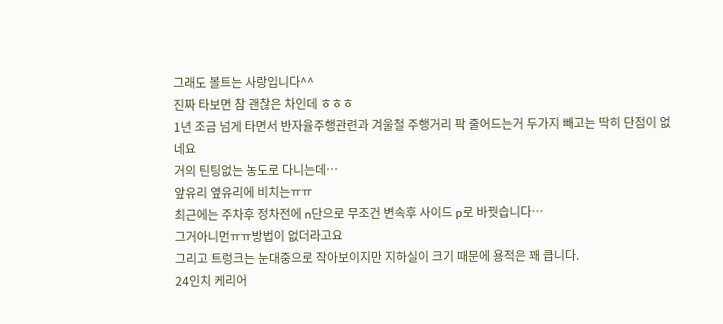그래도 볼트는 사랑입니다^^
진짜 타보면 참 괜찮은 차인데 ㅎㅎㅎ
1년 조금 넘게 타면서 반자율주행관련과 겨울철 주행거리 팍 줄어드는거 두가지 빼고는 딱히 단점이 없네요
거의 틴팅없는 농도로 다니는데…
앞유리 옆유리에 비치는ㅠㅠ
최근에는 주차후 정차전에 n단으로 무조건 변속후 사이드 p로 바꿧습니다…
그거아니먼ㅠㅠ방법이 없더라고요
그리고 트렁크는 눈대중으로 작아보이지만 지하실이 크기 때문에 용적은 꽤 큽니다.
24인치 케리어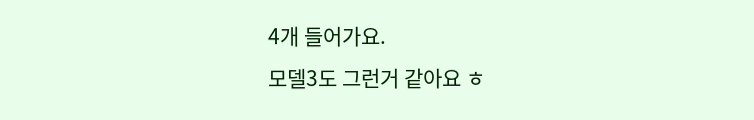4개 들어가요.
모델3도 그런거 같아요 ㅎ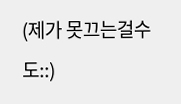(제가 못끄는걸수도::)